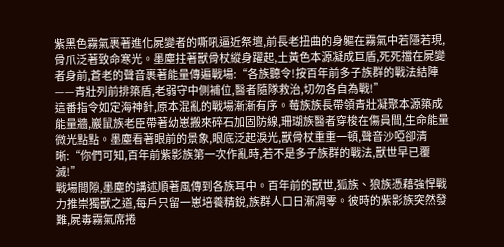紫黑色霧氣裹著進化屍變者的嘶吼逼近祭壇,前長老扭曲的身軀在霧氣中若隱若現,骨爪泛著致命寒光。墨塵拄著獸骨杖縱身躍起,土黃色本源凝成巨盾,死死擋在屍變者身前,蒼老的聲音裹著能量傳遍戰場:“各族聽令!按百年前多子族群的戰法結陣——青壯列前排築盾,老弱守中側補位,醫者隨隊救治,切勿各自為戰!”
這番指令如定海神針,原本混亂的戰場漸漸有序。莓族族長帶領青壯凝聚本源築成能量牆,巖鼠族老臣帶著幼崽搬來碎石加固防線,珊瑚族醫者穿梭在傷員間,生命能量微光點點。墨塵看著眼前的景象,眼底泛起淚光,獸骨杖重重一頓,聲音沙啞卻清晰:“你們可知,百年前紫影族第一次作亂時,若不是多子族群的戰法,獸世早已覆滅!”
戰場間隙,墨塵的講述順著風傳到各族耳中。百年前的獸世,狐族、狼族憑藉強悍戰力推崇獨獸之道,每戶只留一崽培養精銳,族群人口日漸凋零。彼時的紫影族突然發難,屍毒霧氣席捲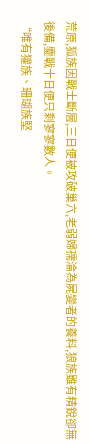荒原,狐族因戰士斷層,三日便被攻破巢穴,老弱婦孺淪為屍變者的養料,狼族雖有精銳卻無後備,鏖戰十日便只剩寥寥數人。
“唯有獾族、珊瑚族堅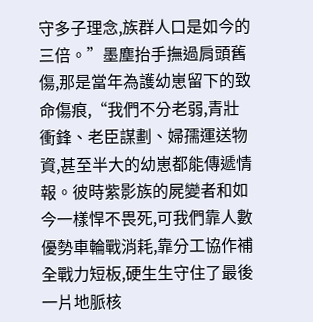守多子理念,族群人口是如今的三倍。”墨塵抬手撫過肩頭舊傷,那是當年為護幼崽留下的致命傷痕,“我們不分老弱,青壯衝鋒、老臣謀劃、婦孺運送物資,甚至半大的幼崽都能傳遞情報。彼時紫影族的屍變者和如今一樣悍不畏死,可我們靠人數優勢車輪戰消耗,靠分工協作補全戰力短板,硬生生守住了最後一片地脈核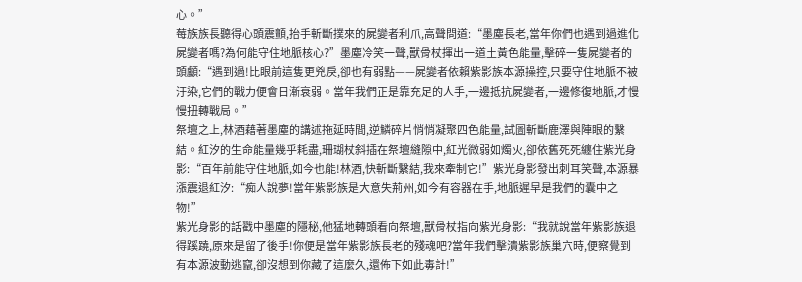心。”
莓族族長聽得心頭震顫,抬手斬斷撲來的屍變者利爪,高聲問道:“墨塵長老,當年你們也遇到過進化屍變者嗎?為何能守住地脈核心?”墨塵冷笑一聲,獸骨杖揮出一道土黃色能量,擊碎一隻屍變者的頭顱:“遇到過!比眼前這隻更兇戾,卻也有弱點——屍變者依賴紫影族本源操控,只要守住地脈不被汙染,它們的戰力便會日漸衰弱。當年我們正是靠充足的人手,一邊抵抗屍變者,一邊修復地脈,才慢慢扭轉戰局。”
祭壇之上,林酒藉著墨塵的講述拖延時間,逆鱗碎片悄悄凝聚四色能量,試圖斬斷鹿澤與陣眼的繫結。紅汐的生命能量幾乎耗盡,珊瑚杖斜插在祭壇縫隙中,紅光微弱如燭火,卻依舊死死纏住紫光身影:“百年前能守住地脈,如今也能!林酒,快斬斷繫結,我來牽制它!”紫光身影發出刺耳笑聲,本源暴漲震退紅汐:“痴人說夢!當年紫影族是大意失荊州,如今有容器在手,地脈遲早是我們的囊中之物!”
紫光身影的話戳中墨塵的隱秘,他猛地轉頭看向祭壇,獸骨杖指向紫光身影:“我就說當年紫影族退得蹊蹺,原來是留了後手!你便是當年紫影族長老的殘魂吧?當年我們擊潰紫影族巢穴時,便察覺到有本源波動逃竄,卻沒想到你藏了這麼久,還佈下如此毒計!”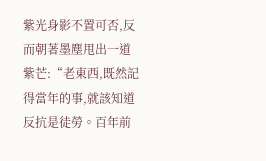紫光身影不置可否,反而朝著墨塵甩出一道紫芒:“老東西,既然記得當年的事,就該知道反抗是徒勞。百年前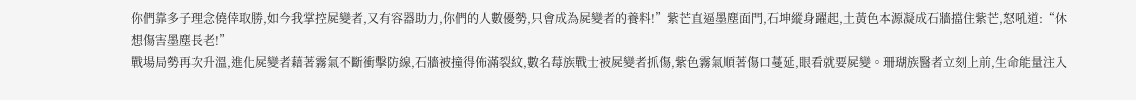你們靠多子理念僥倖取勝,如今我掌控屍變者,又有容器助力,你們的人數優勢,只會成為屍變者的養料!”紫芒直逼墨塵面門,石坤縱身躍起,土黃色本源凝成石牆擋住紫芒,怒吼道:“休想傷害墨塵長老!”
戰場局勢再次升溫,進化屍變者藉著霧氣不斷衝擊防線,石牆被撞得佈滿裂紋,數名莓族戰士被屍變者抓傷,紫色霧氣順著傷口蔓延,眼看就要屍變。珊瑚族醫者立刻上前,生命能量注入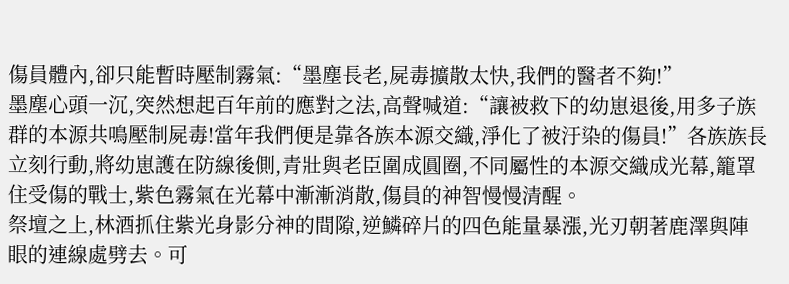傷員體內,卻只能暫時壓制霧氣:“墨塵長老,屍毒擴散太快,我們的醫者不夠!”
墨塵心頭一沉,突然想起百年前的應對之法,高聲喊道:“讓被救下的幼崽退後,用多子族群的本源共鳴壓制屍毒!當年我們便是靠各族本源交織,淨化了被汙染的傷員!”各族族長立刻行動,將幼崽護在防線後側,青壯與老臣圍成圓圈,不同屬性的本源交織成光幕,籠罩住受傷的戰士,紫色霧氣在光幕中漸漸消散,傷員的神智慢慢清醒。
祭壇之上,林酒抓住紫光身影分神的間隙,逆鱗碎片的四色能量暴漲,光刃朝著鹿澤與陣眼的連線處劈去。可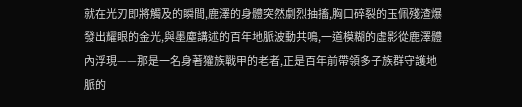就在光刃即將觸及的瞬間,鹿澤的身體突然劇烈抽搐,胸口碎裂的玉佩殘渣爆發出耀眼的金光,與墨塵講述的百年地脈波動共鳴,一道模糊的虛影從鹿澤體內浮現——那是一名身著獾族戰甲的老者,正是百年前帶領多子族群守護地脈的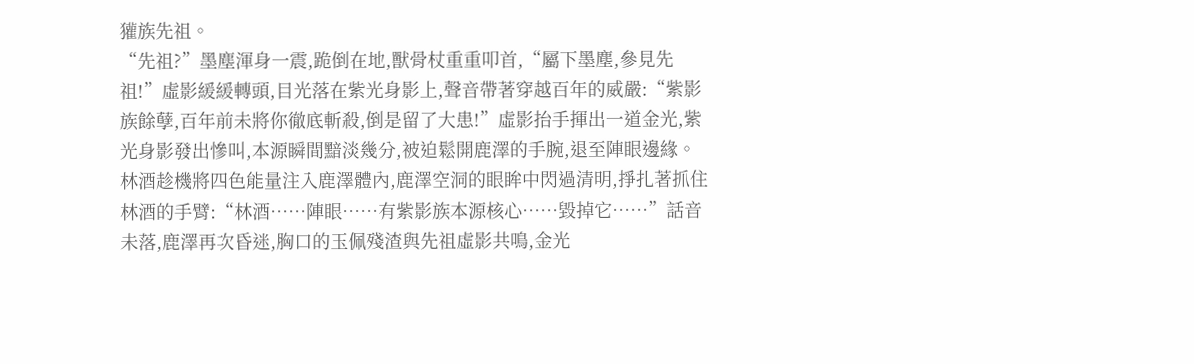獾族先祖。
“先祖?”墨塵渾身一震,跪倒在地,獸骨杖重重叩首,“屬下墨塵,參見先祖!”虛影緩緩轉頭,目光落在紫光身影上,聲音帶著穿越百年的威嚴:“紫影族餘孽,百年前未將你徹底斬殺,倒是留了大患!”虛影抬手揮出一道金光,紫光身影發出慘叫,本源瞬間黯淡幾分,被迫鬆開鹿澤的手腕,退至陣眼邊緣。
林酒趁機將四色能量注入鹿澤體內,鹿澤空洞的眼眸中閃過清明,掙扎著抓住林酒的手臂:“林酒……陣眼……有紫影族本源核心……毀掉它……”話音未落,鹿澤再次昏迷,胸口的玉佩殘渣與先祖虛影共鳴,金光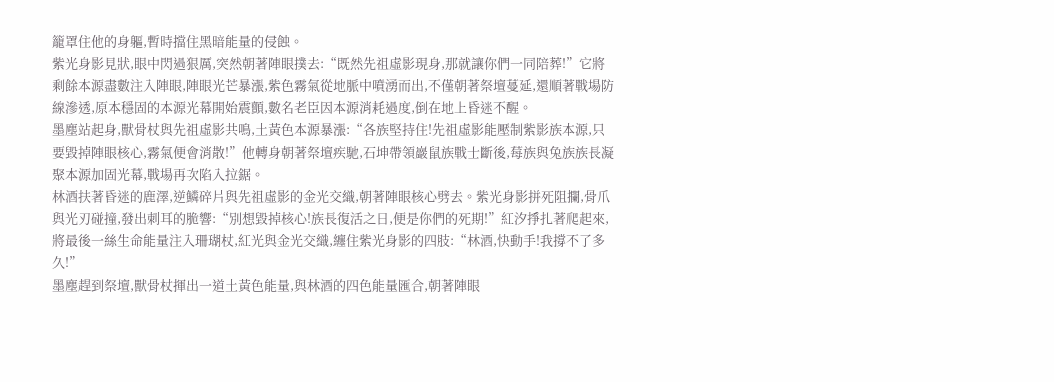籠罩住他的身軀,暫時擋住黑暗能量的侵蝕。
紫光身影見狀,眼中閃過狠厲,突然朝著陣眼撲去:“既然先祖虛影現身,那就讓你們一同陪葬!”它將剩餘本源盡數注入陣眼,陣眼光芒暴漲,紫色霧氣從地脈中噴湧而出,不僅朝著祭壇蔓延,還順著戰場防線滲透,原本穩固的本源光幕開始震顫,數名老臣因本源消耗過度,倒在地上昏迷不醒。
墨塵站起身,獸骨杖與先祖虛影共鳴,土黃色本源暴漲:“各族堅持住!先祖虛影能壓制紫影族本源,只要毀掉陣眼核心,霧氣便會消散!”他轉身朝著祭壇疾馳,石坤帶領巖鼠族戰士斷後,莓族與兔族族長凝聚本源加固光幕,戰場再次陷入拉鋸。
林酒扶著昏迷的鹿澤,逆鱗碎片與先祖虛影的金光交織,朝著陣眼核心劈去。紫光身影拼死阻攔,骨爪與光刃碰撞,發出刺耳的脆響:“別想毀掉核心!族長復活之日,便是你們的死期!”紅汐掙扎著爬起來,將最後一絲生命能量注入珊瑚杖,紅光與金光交織,纏住紫光身影的四肢:“林酒,快動手!我撐不了多久!”
墨塵趕到祭壇,獸骨杖揮出一道土黃色能量,與林酒的四色能量匯合,朝著陣眼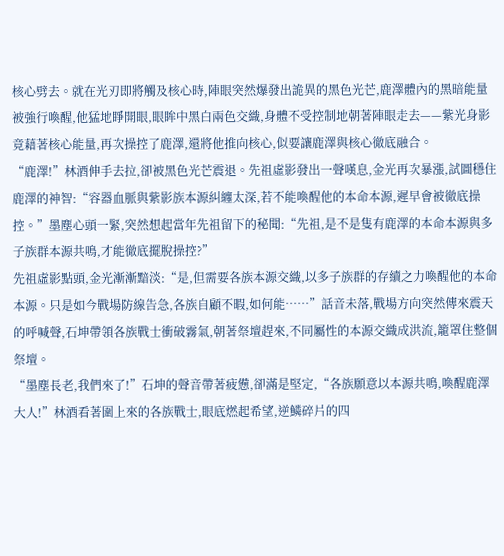核心劈去。就在光刃即將觸及核心時,陣眼突然爆發出詭異的黑色光芒,鹿澤體內的黑暗能量被強行喚醒,他猛地睜開眼,眼眸中黑白兩色交織,身體不受控制地朝著陣眼走去——紫光身影竟藉著核心能量,再次操控了鹿澤,還將他推向核心,似要讓鹿澤與核心徹底融合。
“鹿澤!”林酒伸手去拉,卻被黑色光芒震退。先祖虛影發出一聲嘆息,金光再次暴漲,試圖穩住鹿澤的神智:“容器血脈與紫影族本源糾纏太深,若不能喚醒他的本命本源,遲早會被徹底操控。”墨塵心頭一緊,突然想起當年先祖留下的秘聞:“先祖,是不是隻有鹿澤的本命本源與多子族群本源共鳴,才能徹底擺脫操控?”
先祖虛影點頭,金光漸漸黯淡:“是,但需要各族本源交織,以多子族群的存續之力喚醒他的本命本源。只是如今戰場防線告急,各族自顧不暇,如何能……”話音未落,戰場方向突然傳來震天的呼喊聲,石坤帶領各族戰士衝破霧氣,朝著祭壇趕來,不同屬性的本源交織成洪流,籠罩住整個祭壇。
“墨塵長老,我們來了!”石坤的聲音帶著疲憊,卻滿是堅定,“各族願意以本源共鳴,喚醒鹿澤大人!”林酒看著圍上來的各族戰士,眼底燃起希望,逆鱗碎片的四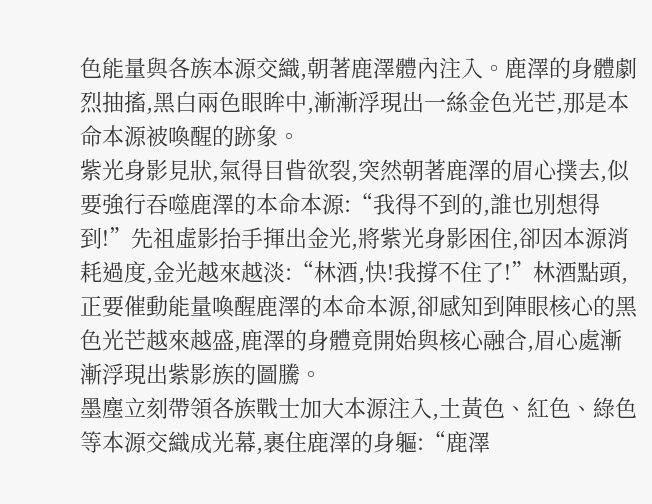色能量與各族本源交織,朝著鹿澤體內注入。鹿澤的身體劇烈抽搐,黑白兩色眼眸中,漸漸浮現出一絲金色光芒,那是本命本源被喚醒的跡象。
紫光身影見狀,氣得目眥欲裂,突然朝著鹿澤的眉心撲去,似要強行吞噬鹿澤的本命本源:“我得不到的,誰也別想得到!”先祖虛影抬手揮出金光,將紫光身影困住,卻因本源消耗過度,金光越來越淡:“林酒,快!我撐不住了!”林酒點頭,正要催動能量喚醒鹿澤的本命本源,卻感知到陣眼核心的黑色光芒越來越盛,鹿澤的身體竟開始與核心融合,眉心處漸漸浮現出紫影族的圖騰。
墨塵立刻帶領各族戰士加大本源注入,土黃色、紅色、綠色等本源交織成光幕,裹住鹿澤的身軀:“鹿澤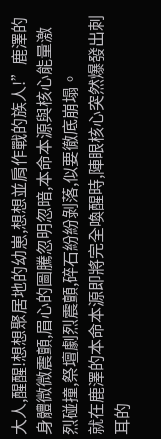大人,醒醒!想想聚居地的幼崽,想想並肩作戰的族人!”鹿澤的身體微微震顫,眉心的圖騰忽明忽暗,本命本源與核心能量激烈碰撞,祭壇劇烈震顫,碎石紛紛剝落,似要徹底崩塌。
就在鹿澤的本命本源即將完全喚醒時,陣眼核心突然爆發出刺耳的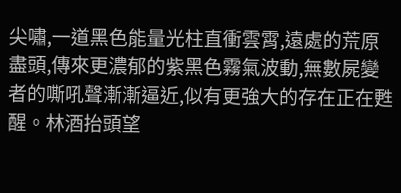尖嘯,一道黑色能量光柱直衝雲霄,遠處的荒原盡頭,傳來更濃郁的紫黑色霧氣波動,無數屍變者的嘶吼聲漸漸逼近,似有更強大的存在正在甦醒。林酒抬頭望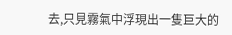去,只見霧氣中浮現出一隻巨大的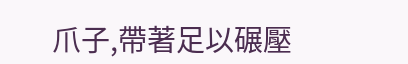爪子,帶著足以碾壓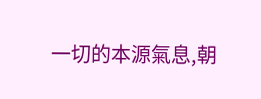一切的本源氣息,朝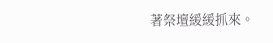著祭壇緩緩抓來。